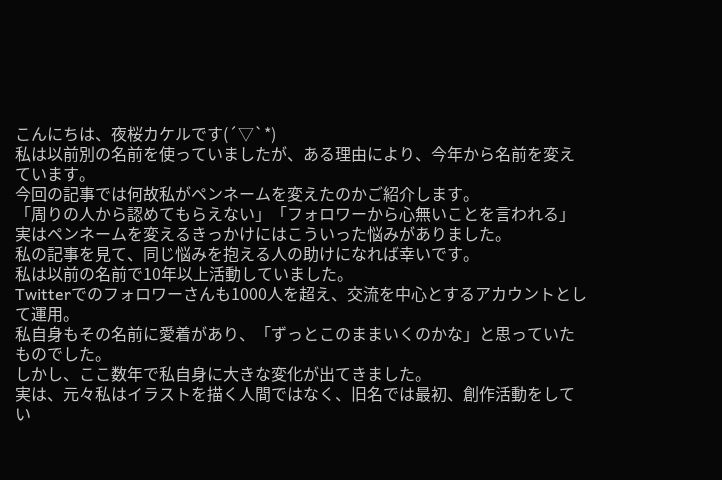こんにちは、夜桜カケルです(´▽`*)
私は以前別の名前を使っていましたが、ある理由により、今年から名前を変えています。
今回の記事では何故私がペンネームを変えたのかご紹介します。
「周りの人から認めてもらえない」「フォロワーから心無いことを言われる」
実はペンネームを変えるきっかけにはこういった悩みがありました。
私の記事を見て、同じ悩みを抱える人の助けになれば幸いです。
私は以前の名前で10年以上活動していました。
Twitterでのフォロワーさんも1000人を超え、交流を中心とするアカウントとして運用。
私自身もその名前に愛着があり、「ずっとこのままいくのかな」と思っていたものでした。
しかし、ここ数年で私自身に大きな変化が出てきました。
実は、元々私はイラストを描く人間ではなく、旧名では最初、創作活動をしてい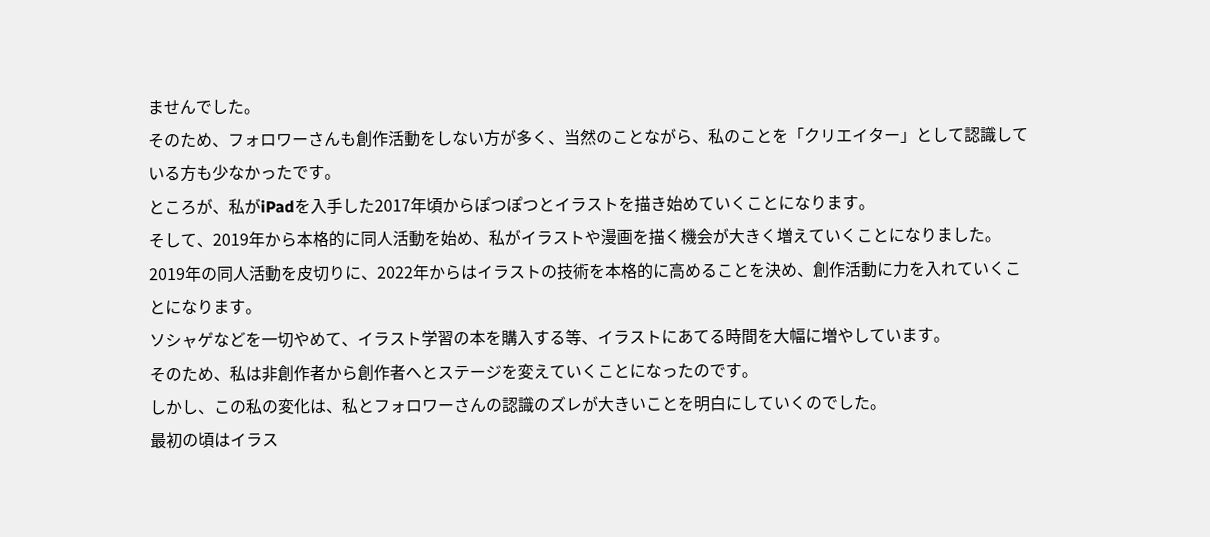ませんでした。
そのため、フォロワーさんも創作活動をしない方が多く、当然のことながら、私のことを「クリエイター」として認識している方も少なかったです。
ところが、私がiPadを入手した2017年頃からぽつぽつとイラストを描き始めていくことになります。
そして、2019年から本格的に同人活動を始め、私がイラストや漫画を描く機会が大きく増えていくことになりました。
2019年の同人活動を皮切りに、2022年からはイラストの技術を本格的に高めることを決め、創作活動に力を入れていくことになります。
ソシャゲなどを一切やめて、イラスト学習の本を購入する等、イラストにあてる時間を大幅に増やしています。
そのため、私は非創作者から創作者へとステージを変えていくことになったのです。
しかし、この私の変化は、私とフォロワーさんの認識のズレが大きいことを明白にしていくのでした。
最初の頃はイラス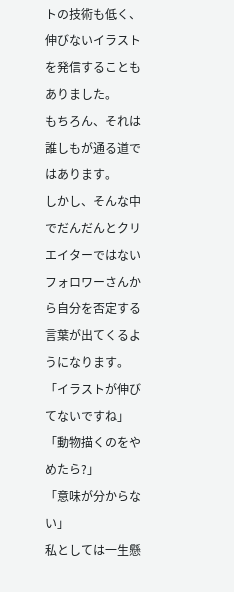トの技術も低く、伸びないイラストを発信することもありました。
もちろん、それは誰しもが通る道ではあります。
しかし、そんな中でだんだんとクリエイターではないフォロワーさんから自分を否定する言葉が出てくるようになります。
「イラストが伸びてないですね」
「動物描くのをやめたら?」
「意味が分からない」
私としては一生懸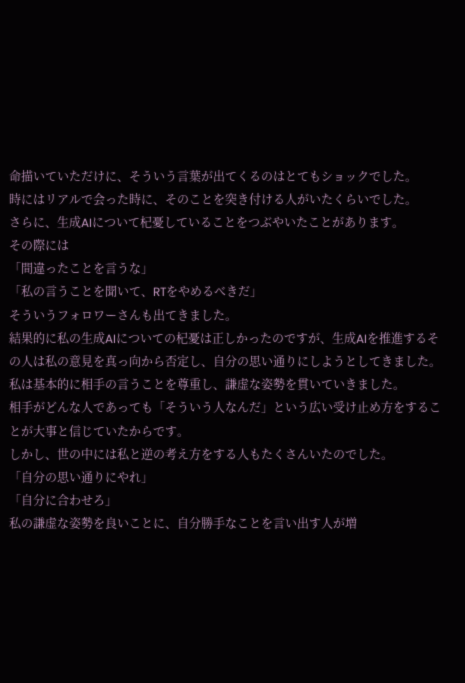命描いていただけに、そういう言葉が出てくるのはとてもショックでした。
時にはリアルで会った時に、そのことを突き付ける人がいたくらいでした。
さらに、生成AIについて杞憂していることをつぶやいたことがあります。
その際には
「間違ったことを言うな」
「私の言うことを聞いて、RTをやめるべきだ」
そういうフォロワーさんも出てきました。
結果的に私の生成AIについての杞憂は正しかったのですが、生成AIを推進するその人は私の意見を真っ向から否定し、自分の思い通りにしようとしてきました。
私は基本的に相手の言うことを尊重し、謙虚な姿勢を貫いていきました。
相手がどんな人であっても「そういう人なんだ」という広い受け止め方をすることが大事と信じていたからです。
しかし、世の中には私と逆の考え方をする人もたくさんいたのでした。
「自分の思い通りにやれ」
「自分に合わせろ」
私の謙虚な姿勢を良いことに、自分勝手なことを言い出す人が増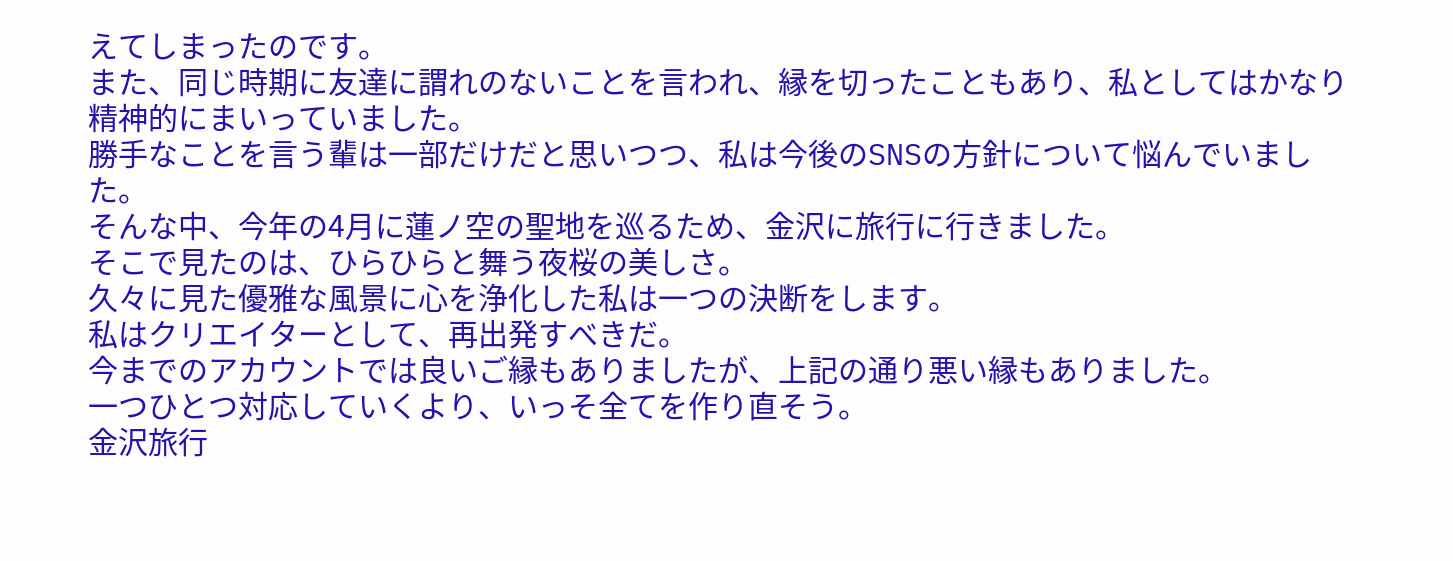えてしまったのです。
また、同じ時期に友達に謂れのないことを言われ、縁を切ったこともあり、私としてはかなり精神的にまいっていました。
勝手なことを言う輩は一部だけだと思いつつ、私は今後のSNSの方針について悩んでいました。
そんな中、今年の4月に蓮ノ空の聖地を巡るため、金沢に旅行に行きました。
そこで見たのは、ひらひらと舞う夜桜の美しさ。
久々に見た優雅な風景に心を浄化した私は一つの決断をします。
私はクリエイターとして、再出発すべきだ。
今までのアカウントでは良いご縁もありましたが、上記の通り悪い縁もありました。
一つひとつ対応していくより、いっそ全てを作り直そう。
金沢旅行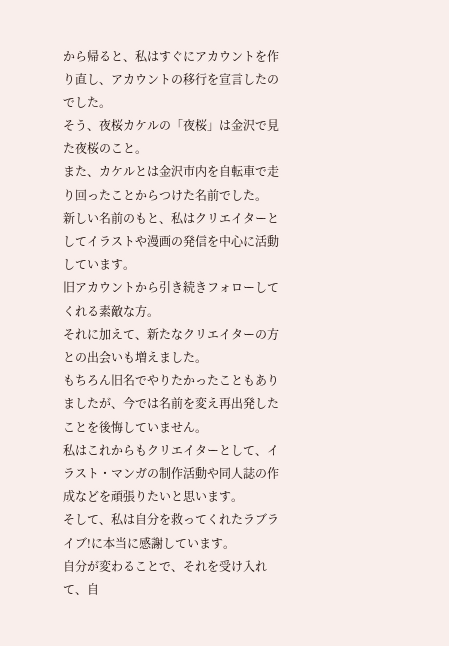から帰ると、私はすぐにアカウントを作り直し、アカウントの移行を宣言したのでした。
そう、夜桜カケルの「夜桜」は金沢で見た夜桜のこと。
また、カケルとは金沢市内を自転車で走り回ったことからつけた名前でした。
新しい名前のもと、私はクリエイターとしてイラストや漫画の発信を中心に活動しています。
旧アカウントから引き続きフォローしてくれる素敵な方。
それに加えて、新たなクリエイターの方との出会いも増えました。
もちろん旧名でやりたかったこともありましたが、今では名前を変え再出発したことを後悔していません。
私はこれからもクリエイターとして、イラスト・マンガの制作活動や同人誌の作成などを頑張りたいと思います。
そして、私は自分を救ってくれたラブライブ!に本当に感謝しています。
自分が変わることで、それを受け入れて、自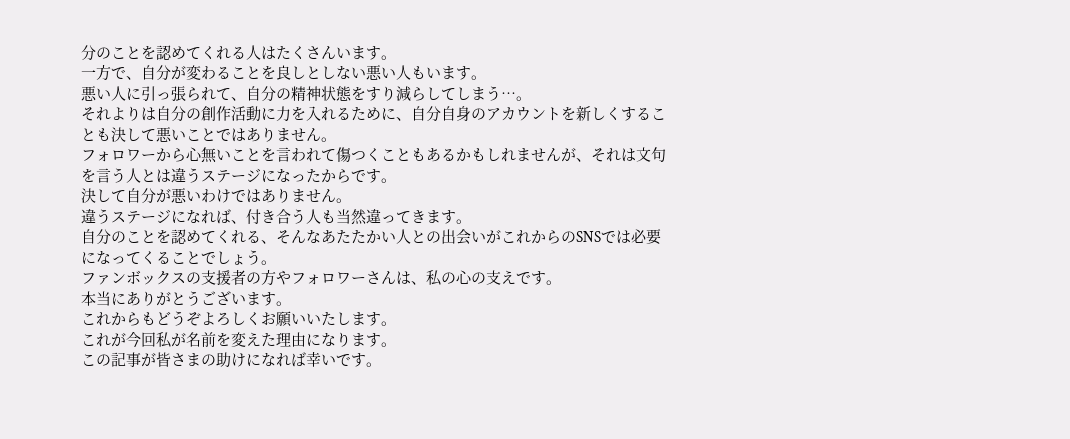分のことを認めてくれる人はたくさんいます。
一方で、自分が変わることを良しとしない悪い人もいます。
悪い人に引っ張られて、自分の精神状態をすり減らしてしまう…。
それよりは自分の創作活動に力を入れるために、自分自身のアカウントを新しくすることも決して悪いことではありません。
フォロワーから心無いことを言われて傷つくこともあるかもしれませんが、それは文句を言う人とは違うステージになったからです。
決して自分が悪いわけではありません。
違うステージになれば、付き合う人も当然違ってきます。
自分のことを認めてくれる、そんなあたたかい人との出会いがこれからのSNSでは必要になってくることでしょう。
ファンボックスの支援者の方やフォロワーさんは、私の心の支えです。
本当にありがとうございます。
これからもどうぞよろしくお願いいたします。
これが今回私が名前を変えた理由になります。
この記事が皆さまの助けになれば幸いです。